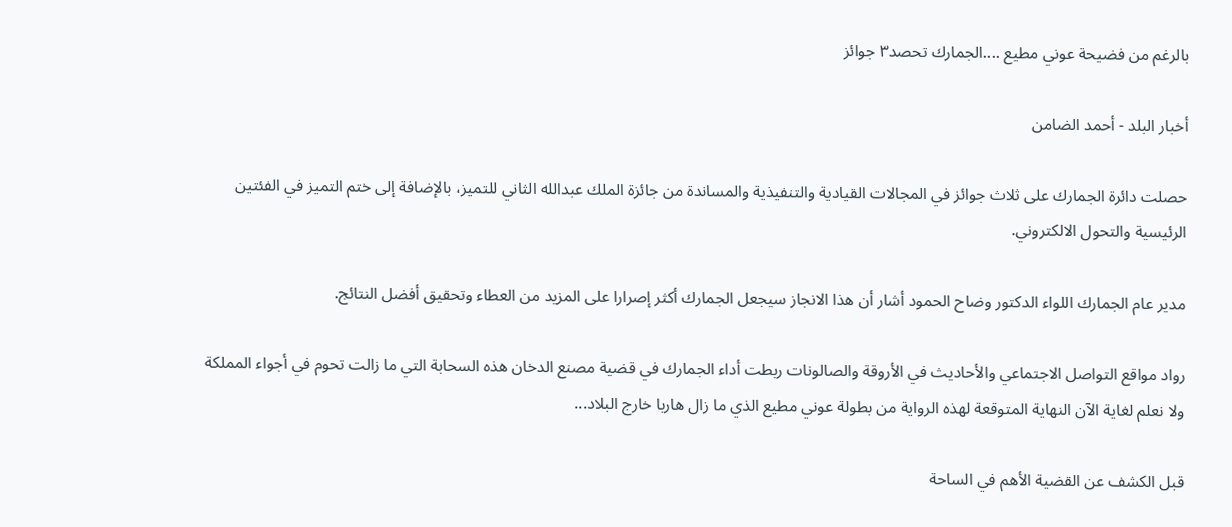بالرغم من فضيحة عوني مطيع ....الجمارك تحصد٣ جوائز

أخبار البلد - أحمد الضامن

حصلت دائرة الجمارك على ثلاث جوائز في المجالات القيادية والتنفيذية والمساندة من جائزة الملك عبدالله الثاني للتميز، بالإضافة إلى ختم التميز في الفئتين الرئيسية والتحول الالكتروني.

مدير عام الجمارك اللواء الدكتور وضاح الحمود أشار أن هذا الانجاز سيجعل الجمارك أكثر إصرارا على المزيد من العطاء وتحقيق أفضل النتائج.

رواد مواقع التواصل الاجتماعي والأحاديث في الأروقة والصالونات ربطت أداء الجمارك في قضية مصنع الدخان هذه السحابة التي ما زالت تحوم في أجواء المملكة ولا نعلم لغاية الآن النهاية المتوقعة لهذه الرواية من بطولة عوني مطيع الذي ما زال هاربا خارج البلاد...

قبل الكشف عن القضية الأهم في الساحة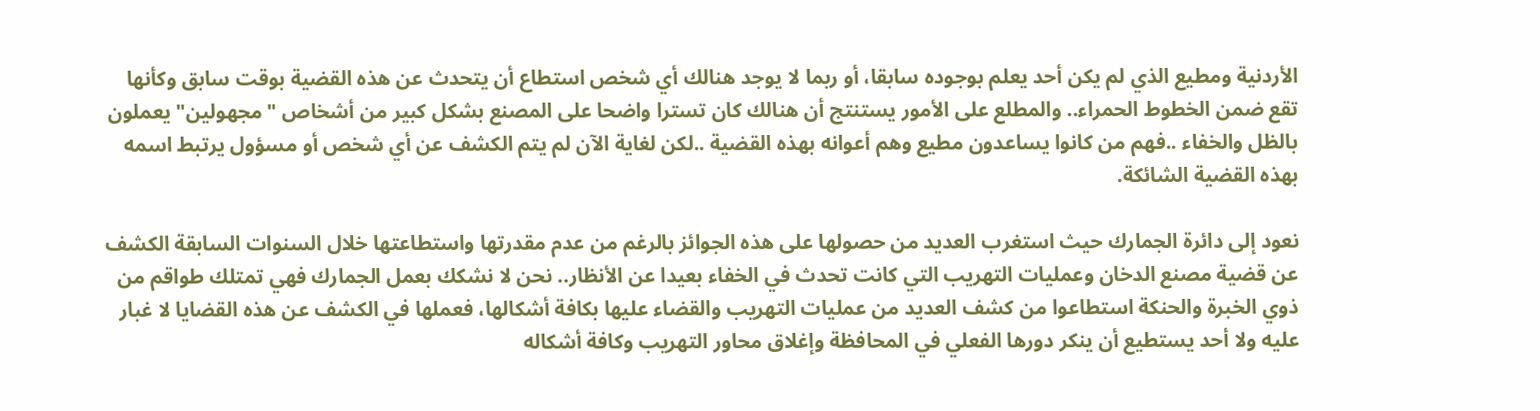الأردنية ومطيع الذي لم يكن أحد يعلم بوجوده سابقا، أو ربما لا يوجد هنالك أي شخص استطاع أن يتحدث عن هذه القضية بوقت سابق وكأنها تقع ضمن الخطوط الحمراء.. والمطلع على الأمور يستنتج أن هنالك كان تسترا واضحا على المصنع بشكل كبير من أشخاص "مجهولين" يعملون بالظل والخفاء ..فهم من كانوا يساعدون مطيع وهم أعوانه بهذه القضية ..لكن لغاية الآن لم يتم الكشف عن أي شخص أو مسؤول يرتبط اسمه بهذه القضية الشائكة.

نعود إلى دائرة الجمارك حيث استغرب العديد من حصولها على هذه الجوائز بالرغم من عدم مقدرتها واستطاعتها خلال السنوات السابقة الكشف عن قضية مصنع الدخان وعمليات التهريب التي كانت تحدث في الخفاء بعيدا عن الأنظار.. نحن لا نشكك بعمل الجمارك فهي تمتلك طواقم من ذوي الخبرة والحنكة استطاعوا من كشف العديد من عمليات التهريب والقضاء عليها بكافة أشكالها، فعملها في الكشف عن هذه القضايا لا غبار عليه ولا أحد يستطيع أن ينكر دورها الفعلي في المحافظة وإغلاق محاور التهريب وكافة أشكاله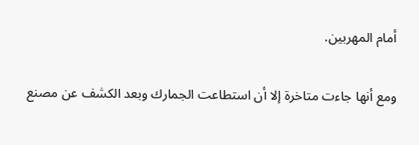أمام المهربين.

ومع أنها جاءت متاخرة إلا أن استطاعت الجمارك وبعد الكشف عن مصنع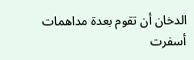الدخان أن تقوم بعدة مداهمات أسفرت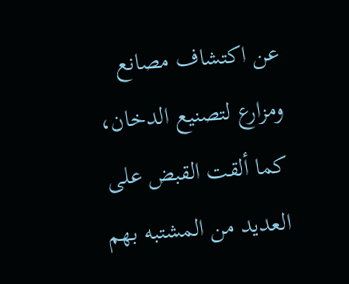عن اكتشاف مصانع ومزارع لتصنيع الدخان، كما ألقت القبض على العديد من المشتبه بهم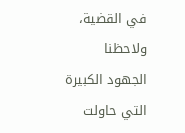في القضية، ولاحظنا الجهود الكبيرة التي حاولت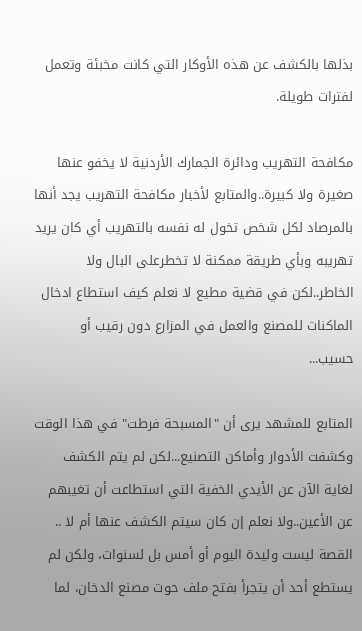بذلها بالكشف عن هذه الأوكار التي كانت مخبئة وتعمل لفترات طويلة.

مكافحة التهريب ودائرة الجمارك الأردنية لا يخفو عنها صغيرة ولا كبيرة..والمتابع لأخبار مكافحة التهريب يجد أنها بالمرصاد لكل شخص تخول له نفسه بالتهريب أي كان يريد تهريبه وبأي طريقة ممكنة لا تخطرعلى البال ولا الخاطر..لكن في قضية مطيع لا نعلم كيف استطاع ادخال الماكنات للمصنع والعمل في المزارع دون رقيب أو حسيب...

المتابع للمشهد يرى أن "المسبحة فرطت" في هذا الوقت وكشفت الأدوار وأماكن التصنيع...لكن لم يتم الكشف لغاية الآن عن الأيدي الخفية التي استطاعت أن تغيبهم عن الأعين..ولا نعلم إن كان سيتم الكشف عنها أم لا .. القصة ليست وليدة اليوم أو أمس بل لسنوات، ولكن لم يستطع أحد أن يتجرأ بفتح ملف حوت مصنع الدخان، لما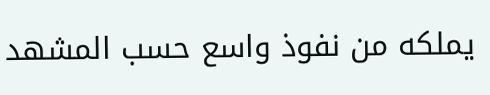يملكه من نفوذ واسع حسب المشهد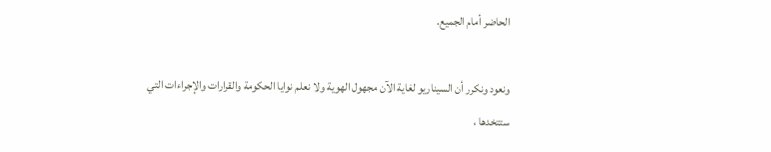الحاضر أمام الجميع.

ونعود ونكرر أن السيناريو لغاية الآن مجهول الهوية ولا نعلم نوايا الحكومة والقرارات والإجراءات التي ستتخدها ،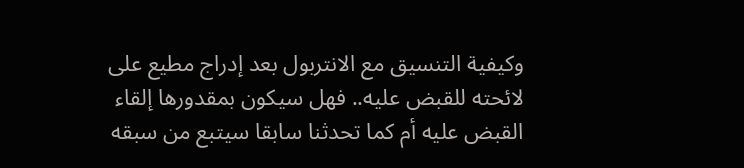وكيفية التنسيق مع الانتربول بعد إدراج مطيع على لائحته للقبض عليه.. فهل سيكون بمقدورها إلقاء القبض عليه أم كما تحدثنا سابقا سيتبع من سبقه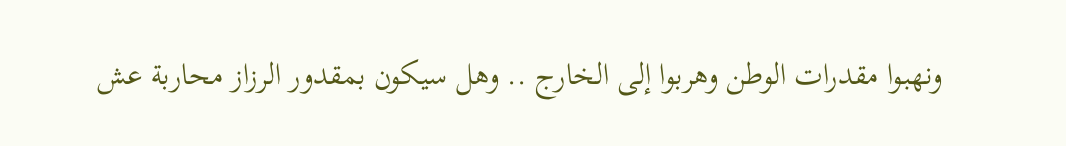ونهبوا مقدرات الوطن وهربوا إلى الخارج .. وهل سيكون بمقدور الرزاز محاربة عش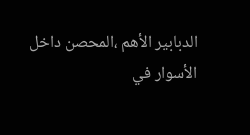الدبابير الأهم ،المحصن داخل الأسوار في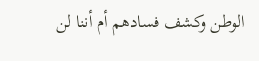الوطن وكشف فسادهم أم أننا لن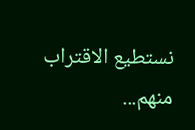نستطيع الاقتراب منهم...